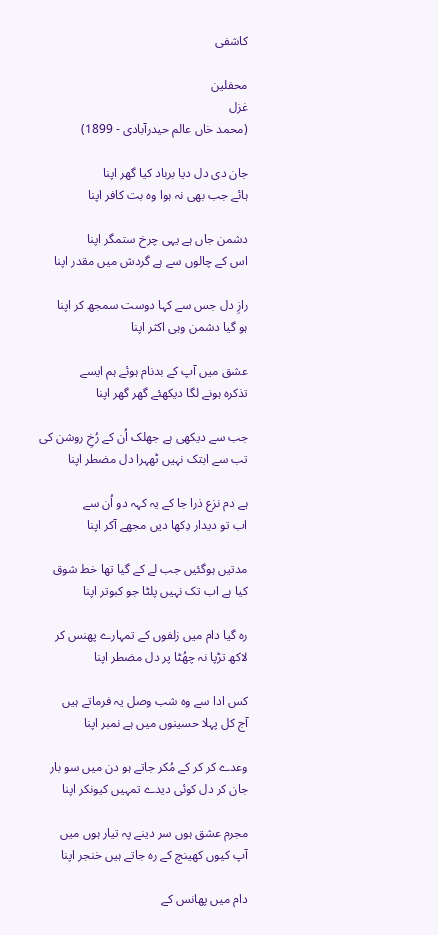کاشفی

محفلین
غزل
(محمد خاں عالم حیدرآبادی - 1899)

جان دی دل دیا برباد کیا گھر اپنا
ہائے جب بھی نہ ہوا وہ بت کافر اپنا

دشمن جاں ہے یہی چرخ ستمگر اپنا
اس کے چالوں سے ہے گردش میں مقدر اپنا

رازِ دل جس سے کہا دوست سمجھ کر اپنا
ہو گیا دشمن وہی اکثر اپنا

عشق میں آپ کے بدنام ہوئے ہم ایسے
تذکرہ ہونے لگا دیکھئے گھر گھر اپنا

جب سے دیکھی ہے جھلک اُن کے رُخِ روشن کی
تب سے ابتک نہیں ٹھہرا دل مضطر اپنا

ہے دم نزع ذرا جا کے یہ کہہ دو اُن سے
اب تو دیدار دِکھا دیں مجھے آکر اپنا

مدتیں ہوگئیں جب لے کے گیا تھا خط شوق
کیا ہے اب تک نہیں پلٹا جو کبوتر اپنا

رہ گیا دام میں زلفوں کے تمہارے پھنس کر
لاکھ تڑپا نہ چھُٹا پر دل مضطر اپنا

کس ادا سے وہ شب وصل یہ فرماتے ہیں
آج کل پہلا حسینوں میں ہے نمبر اپنا

وعدے کر کر کے مُکر جاتے ہو دن میں سو بار
جان کر دل کوئی دیدے تمہیں کیونکر اپنا

مجرم عشق ہوں سر دینے پہ تیار ہوں میں
آپ کیوں کھینچ کے رہ جاتے ہیں خنجر اپنا

دام میں پھانس کے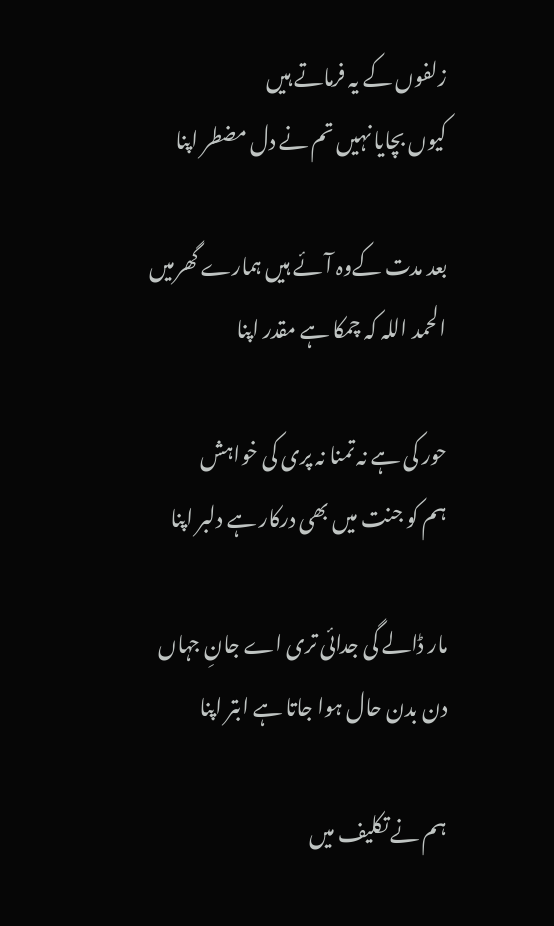زلفوں کے یہ فرماتے ہیں
کیوں بچایا نہیں تم نے دل مضطر اپنا

بعد مدت کےوہ آئے ہیں ہمارے گھرمیں
الحمد اللہ کہ چمکا ہے مقدر اپنا

حور کی ہے نہ تمنا نہ پری کی خواہش
ہم کو جنت میں بھی درکار ہے دلبر اپنا

مار ڈالے گی جدائی تری اے جانِ جہاں
دن بدن حال ہوا جاتا ہے ابتر اپنا

ہم نے تکلیف میں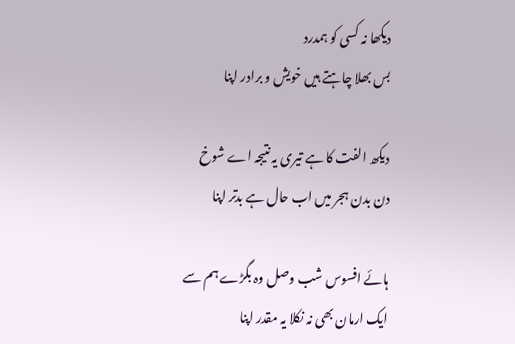دیکھا نہ کسی کو ہمدرد
بس بھلا چاہتے ہیں خویش و برادر اپنا

دیکھ الفت کا ہے تیری یہ نتیجہ اے شوخ
دن بدن ہجر میں اب حال ہے بدتر اپنا

ہائے افسوس شب وصل وہ بگڑے ہم سے
ایک ارمان بھی نہ نکلا یہ مقدر اپنا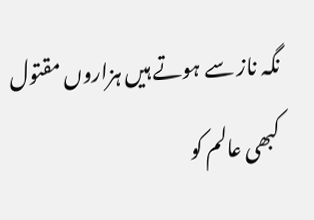نگہ ناز سے ہوتے ہیں ہزاروں مقتول
کبھی عالم کو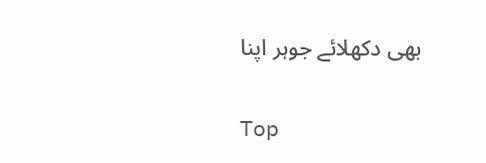بھی دکھلائے جوہر اپنا

Top